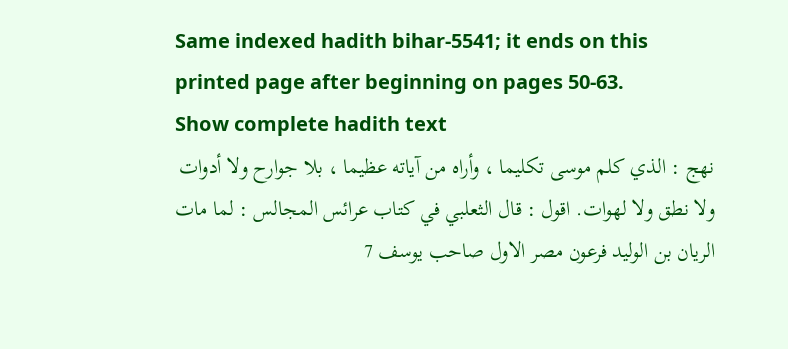Same indexed hadith bihar-5541; it ends on this printed page after beginning on pages 50-63.
Show complete hadith text
نهج : الذي كلم موسى تكليما ، وأراه من آياته عظيما ، بلا جوارح ولا أدوات ولا نطق ولا لهوات. اقول : قال الثعلبي في كتاب عرائس المجالس : لما مات الريان بن الوليد فرعون مصر الاول صاحب يوسف 7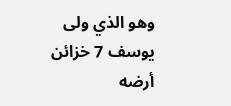وهو الذي ولى يوسف 7 خزائن أرضه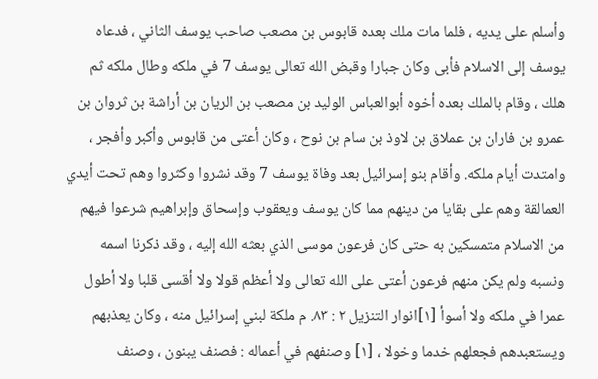وأسلم على يديه ، فلما مات ملك بعده قابوس بن مصعب صاحب يوسف الثاني ، فدعاه يوسف إلى الاسلام فأبى وكان جبارا وقبض الله تعالى يوسف 7 في ملكه وطال ملكه ثم هلك ، وقام بالملك بعده أخوه أبوالعباس الوليد بن مصعب بن الريان بن أراشة بن ثروان بن عمرو بن فاران بن عملاق بن لاوذ بن سام بن نوح ، وكان أعتى من قابوس وأكبر وأفجر ، وامتدت أيام ملكه. وأقام بنو إسرائيل بعد وفاة يوسف 7 وقد نشروا وكثروا وهم تحت أيدي العمالقة وهم على بقايا من دينهم مما كان يوسف ويعقوب وإسحاق وإبراهيم شرعوا فيهم من الاسلام متمسكين به حتى كان فرعون موسى الذي بعثه الله إليه ، وقد ذكرنا اسمه ونسبه ولم يكن منهم فرعون أعتى على الله تعالى ولا أعظم قولا ولا أقسى قلبا ولا أطول عمرا في ملكه ولا أسوأ [١]انوار التنزيل ٢ : ٨٣. م ملكة لبني إسرائيل منه ، وكان يعذبهم ويستعبدهم فجعلهم خدما وخولا ، [١] وصنفهم في أعماله : فصنف يبنون ، وصنف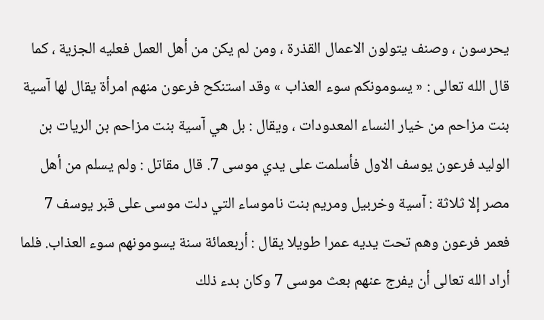يحرسون ، وصنف يتولون الاعمال القذرة ، ومن لم يكن من أهل العمل فعليه الجزية ، كما قال الله تعالى : « يسومونكم سوء العذاب » وقد استنكح فرعون منهم امرأة يقال لها آسية بنت مزاحم من خيار النساء المعدودات ، ويقال : بل هي آسية بنت مزاحم بن الريات بن الوليد فرعون يوسف الاول فأسلمت على يدي موسى 7. قال مقاتل : ولم يسلم من أهل مصر إلا ثلاثة : آسية وخربيل ومريم بنت ناموساء التي دلت موسى على قبر يوسف 7 فعمر فرعون وهم تحت يديه عمرا طويلا يقال : أربعمائة سنة يسومونهم سوء العذاب. فلما أراد الله تعالى أن يفرج عنهم بعث موسى 7 وكان بدء ذلك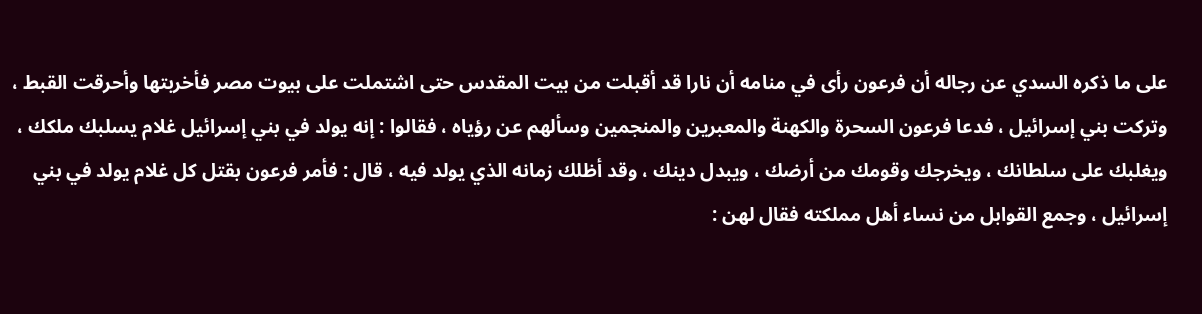على ما ذكره السدي عن رجاله أن فرعون رأى في منامه أن نارا قد أقبلت من بيت المقدس حتى اشتملت على بيوت مصر فأخربتها وأحرقت القبط ، وتركت بني إسرائيل ، فدعا فرعون السحرة والكهنة والمعبرين والمنجمين وسألهم عن رؤياه ، فقالوا : إنه يولد في بني إسرائيل غلام يسلبك ملكك ، ويغلبك على سلطانك ، ويخرجك وقومك من أرضك ، ويبدل دينك ، وقد أظلك زمانه الذي يولد فيه ، قال : فأمر فرعون بقتل كل غلام يولد في بني إسرائيل ، وجمع القوابل من نساء أهل مملكته فقال لهن :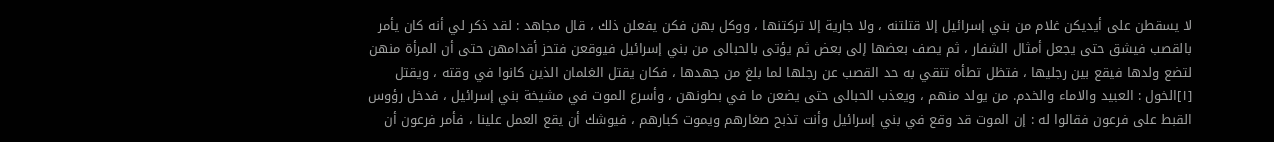لا يسقطن على أيديكن غلام من بني إسرائيل إلا قتلتنه ، ولا جارية إلا تركتنها ، ووكل بهن فكن يفعلن ذلك ، قال مجاهد : لقد ذكر لي أنه كان يأمر بالقصب فيشق حتى يجعل أمثال الشفار ، ثم يصف بعضها إلى بعض ثم يؤتى بالحبالى من بني إسرائيل فيوقعن فتحز أقدامهن حتى أن المرأة منهن لتضع ولدها فيقع بين رجليها ، فتظل تطأه تتقي به حد القصب عن رجلها لما بلغ من جهدها ، فكان يقتل الغلمان الذين كانوا في وقته ، ويقتل [١]الخول : العبيد والاماء والخدم. من يولد منهم ، ويعذب الحبالى حتى يضعن ما في بطونهن ، وأسرع الموت في مشيخة بني إسرائيل ، فدخل رؤوس القبط على فرعون فقالوا له : إن الموت قد وقع في بني إسرائيل وأنت تذبح صغارهم ويموت كبارهم ، فيوشك أن يقع العمل علينا ، فأمر فرعون أن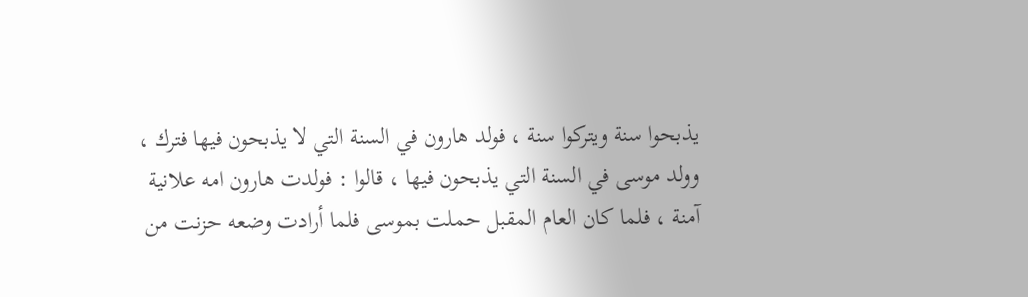يذبحوا سنة ويتركوا سنة ، فولد هارون في السنة التي لا يذبحون فيها فترك ، وولد موسى في السنة التي يذبحون فيها ، قالوا : فولدت هارون امه علانية آمنة ، فلما كان العام المقبل حملت بموسى فلما أرادت وضعه حزنت من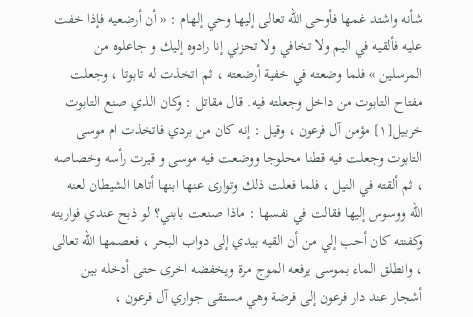شأنه واشتد غمها فأوحى الله تعالى إليها وحي إلهام : « أن أرضعيه فإذا خفت عليه فألقيه في اليم ولا تخافي ولا تحزني إنا رادوه إليك و جاعلوه من المرسلين » فلما وضعته في خفية أرضعته ، ثم اتخذت له تابوتا ، وجعلت مفتاح التابوت من داخل وجعلته فيه. قال مقاتل : وكان الذي صنع التابوت خربيل[١] مؤمن آل فرعون ، وقيل : إنه كان من بردي فاتخذت ام موسى التابوت وجعلت فيه قطنا محلوجا ووضعت فيه موسى و قيرت رأسه وخصاصه ، ثم ألقته في النيل ، فلما فعلت ذلك وتوارى عنها ابنها أتاها الشيطان لعنه الله ووسوس إليها فقالت في نفسها : ماذا صنعت بابني؟ لو ذبح عندي فواريته وكفنته كان أحب إلي من أن القيه بيدي إلى دواب البحر ، فعصمها الله تعالى ، وانطلق الماء بموسى يرفعه الموج مرة ويخفضه اخرى حتى أدخله بين أشجار عند دار فرعون إلى فرضة وهي مستقى جواري آل فرعون ،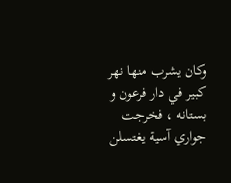وكان يشرب منها نهر كبير في دار فرعون و بستانه ، فخرجت جواري آسية يغتسلن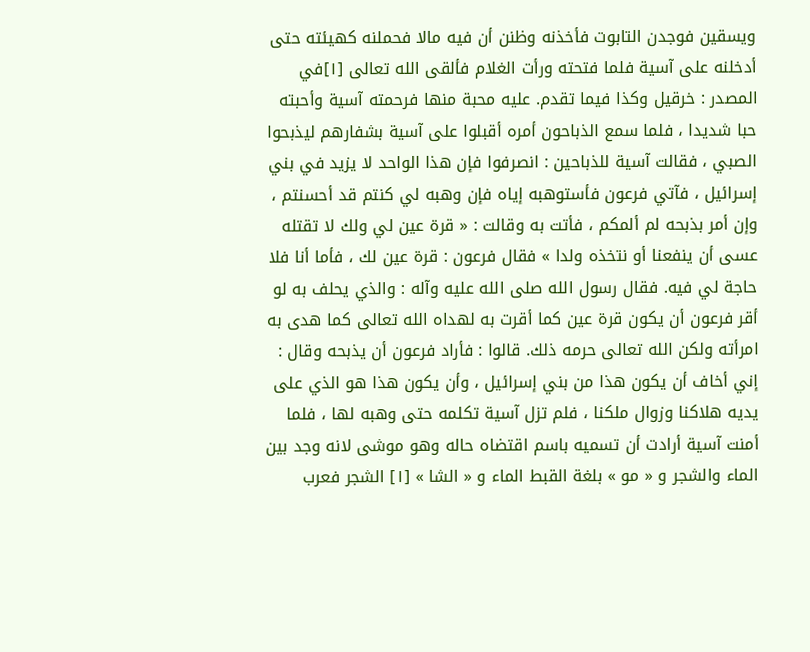ويسقين فوجدن التابوت فأخذنه وظنن أن فيه مالا فحملنه كهيئته حتى أدخلنه على آسية فلما فتحته ورأت الغلام فألقى الله تعالى [١]في المصدر : خرقيل وكذا فيما تقدم. عليه محبة منها فرحمته آسية وأحبته حبا شديدا ، فلما سمع الذباحون أمره أقبلوا على آسية بشفارهم ليذبحوا الصبي ، فقالت آسية للذباحين : انصرفوا فإن هذا الواحد لا يزيد في بني إسرائيل ، فآتي فرعون فأستوهبه إياه فإن وهبه لي كنتم قد أحسنتم ، وإن أمر بذبحه لم ألمكم ، فأتت به وقالت : « قرة عين لي ولك لا تقتله عسى أن ينفعنا أو نتخذه ولدا » فقال فرعون : قرة عين لك ، فأما أنا فلا حاجة لي فيه. فقال رسول الله صلى الله عليه وآله : والذي يحلف به لو أقر فرعون أن يكون قرة عين كما أقرت به لهداه الله تعالى كما هدى به امرأته ولكن الله تعالى حرمه ذلك. قالوا : فأراد فرعون أن يذبحه وقال : إني أخاف أن يكون هذا من بني إسرائيل ، وأن يكون هذا هو الذي على يديه هلاكنا وزوال ملكنا ، فلم تزل آسية تكلمه حتى وهبه لها ، فلما أمنت آسية أرادت أن تسميه باسم اقتضاه حاله وهو موشى لانه وجد بين الماء والشجر و « مو » بلغة القبط الماء و « الشا » [١] الشجر فعرب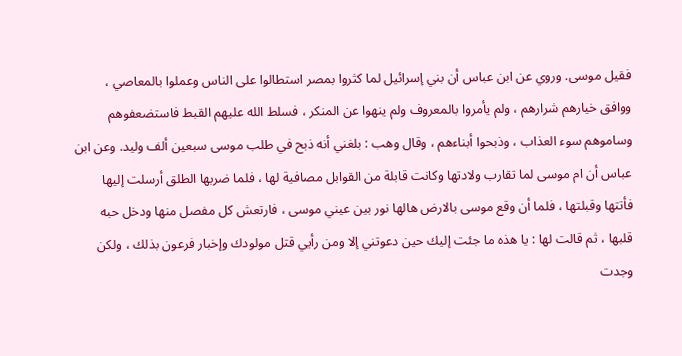فقيل موسى. وروي عن ابن عباس أن بني إسرائيل لما كثروا بمصر استطالوا على الناس وعملوا بالمعاصي ، ووافق خيارهم شرارهم ، ولم يأمروا بالمعروف ولم ينهوا عن المنكر ، فسلط الله عليهم القبط فاستضعفوهم وساموهم سوء العذاب ، وذبحوا أبناءهم ، وقال وهب : بلغني أنه ذبح في طلب موسى سبعين ألف وليد. وعن ابن عباس أن ام موسى لما تقارب ولادتها وكانت قابلة من القوابل مصافية لها ، فلما ضربها الطلق أرسلت إليها فأتتها وقبلتها ، فلما أن وقع موسى بالارض هالها نور بين عيني موسى ، فارتعش كل مفصل منها ودخل حبه قلبها ، ثم قالت لها : يا هذه ما جئت إليك حين دعوتني إلا ومن رأيي قتل مولودك وإخبار فرعون بذلك ، ولكن وجدت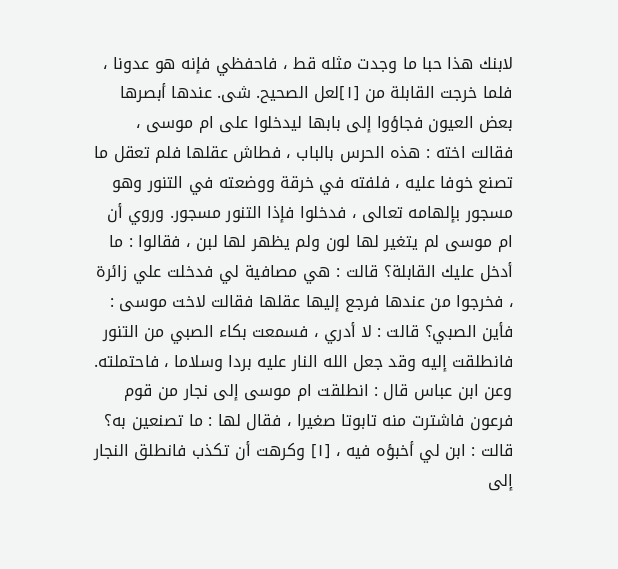لابنك هذا حبا ما وجدت مثله قط ، فاحفظي فإنه هو عدونا ، فلما خرجت القابلة من [١]لعل الصحيح. شى. عندها أبصرها بعض العيون فجاؤوا إلى بابها ليدخلوا على ام موسى ، فقالت اخته : هذه الحرس بالباب ، فطاش عقلها فلم تعقل ما تصنع خوفا عليه ، فلفته في خرقة ووضعته في التنور وهو مسجور بإلهامه تعالى ، فدخلوا فإذا التنور مسجور. وروي أن ام موسى لم يتغير لها لون ولم يظهر لها لبن ، فقالوا : ما أدخل عليك القابلة؟ قالت : هي مصافية لي فدخلت علي زائرة ، فخرجوا من عندها فرجع إليها عقلها فقالت لاخت موسى : فأين الصبي؟ قالت : لا أدري ، فسمعت بكاء الصبي من التنور فانطلقت إليه وقد جعل الله النار عليه بردا وسلاما ، فاحتملته. وعن ابن عباس قال : انطلقت ام موسى إلى نجار من قوم فرعون فاشترت منه تابوتا صغيرا ، فقال لها : ما تصنعين به؟ قالت : ابن لي أخبؤه فيه ، [١] وكرهت أن تكذب فانطلق النجار إلى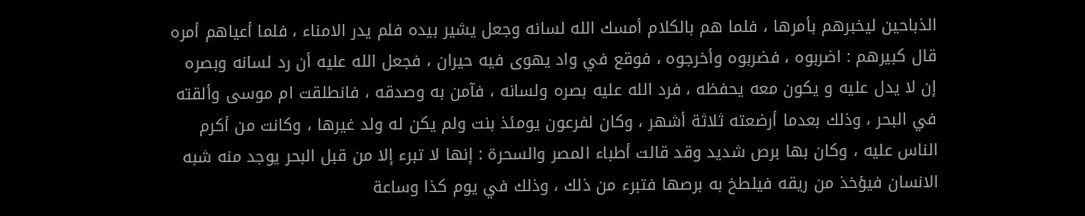الذباحين ليخبرهم بأمرها ، فلما هم بالكلام أمسك الله لسانه وجعل يشير بيده فلم يدر الامناء ، فلما أعياهم أمره قال كبيرهم : اضربوه ، فضربوه وأخرجوه ، فوقع في واد يهوى فيه حيران ، فجعل الله عليه أن رد لسانه وبصره إن لا يدل عليه و يكون معه يحفظه ، فرد الله عليه بصره ولسانه ، فآمن به وصدقه ، فانطلقت ام موسى وألقته في البحر ، وذلك بعدما أرضعته ثلاثة أشهر ، وكان لفرعون يومئذ بنت ولم يكن له ولد غيرها ، وكانت من أكرم الناس عليه ، وكان بها برص شديد وقد قالت أطباء المصر والسحرة : إنها لا تبرء إلا من قبل البحر يوجد منه شبه الانسان فيؤخذ من ريقه فيلطخ به برصها فتبرء من ذلك ، وذلك في يوم كذا وساعة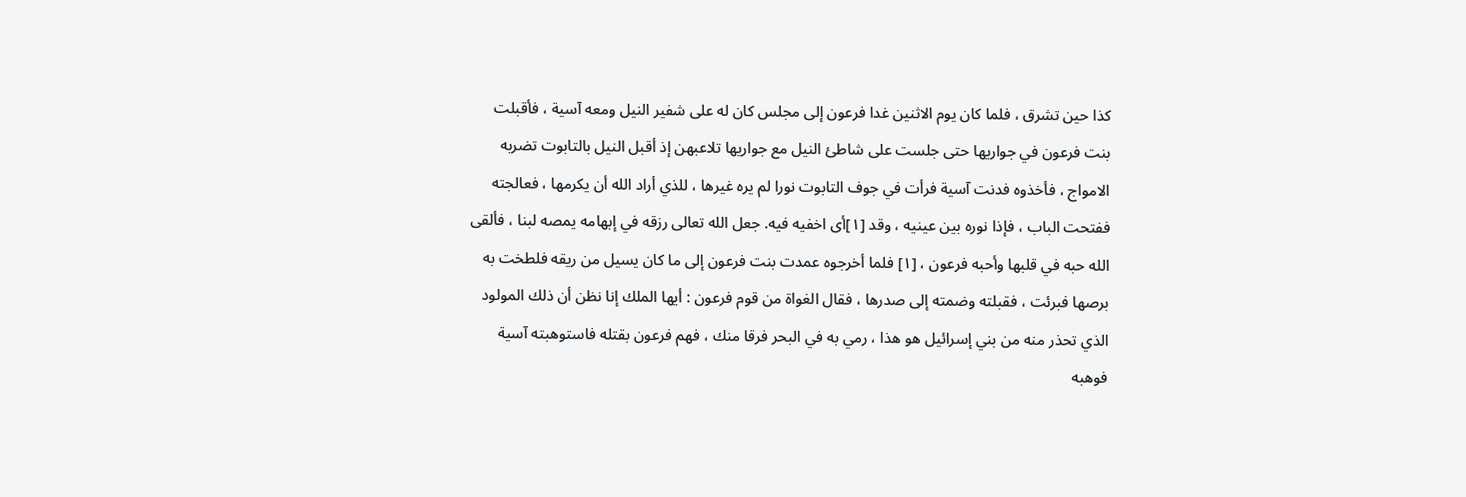كذا حين تشرق ، فلما كان يوم الاثنين غدا فرعون إلى مجلس كان له على شفير النيل ومعه آسية ، فأقبلت بنت فرعون في جواريها حتى جلست على شاطئ النيل مع جواريها تلاعبهن إذ أقبل النيل بالتابوت تضربه الامواج ، فأخذوه فدنت آسية فرأت في جوف التابوت نورا لم يره غيرها ، للذي أراد الله أن يكرمها ، فعالجته ففتحت الباب ، فإذا نوره بين عينيه ، وقد [١]أى اخفيه فيه. جعل الله تعالى رزقه في إبهامه يمصه لبنا ، فألقى الله حبه في قلبها وأحبه فرعون ، [١] فلما أخرجوه عمدت بنت فرعون إلى ما كان يسيل من ريقه فلطخت به برصها فبرئت ، فقبلته وضمته إلى صدرها ، فقال الغواة من قوم فرعون : أيها الملك إنا نظن أن ذلك المولود الذي تحذر منه من بني إسرائيل هو هذا ، رمي به في البحر فرقا منك ، فهم فرعون بقتله فاستوهبته آسية فوهبه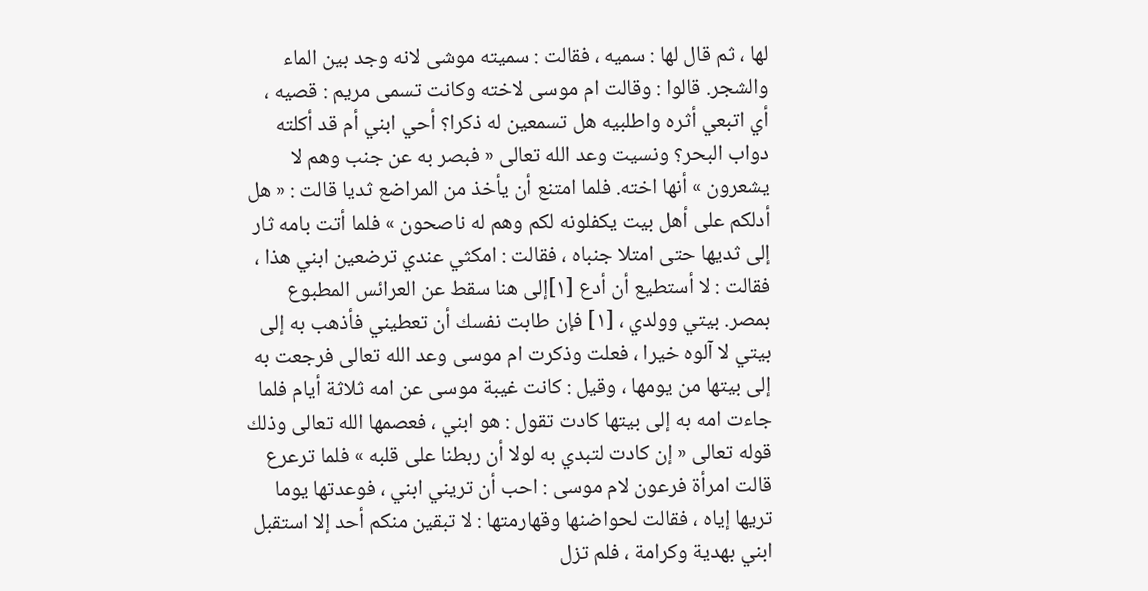لها ، ثم قال لها : سميه ، فقالت : سميته موشى لانه وجد بين الماء والشجر. قالوا : وقالت ام موسى لاخته وكانت تسمى مريم : قصيه ، أي اتبعي أثره واطلبيه هل تسمعين له ذكرا؟ أحي ابني أم قد أكلته دواب البحر؟ ونسيت وعد الله تعالى « فبصر به عن جنب وهم لا يشعرون » أنها اخته. فلما امتنع أن يأخذ من المراضع ثديا قالت : « هل أدلكم على أهل بيت يكفلونه لكم وهم له ناصحون » فلما أتت بامه ثار إلى ثديها حتى امتلا جنباه ، فقالت : امكثي عندي ترضعين ابني هذا ، فقالت : لا أستطيع أن أدع [١]إلى هنا سقط عن العرائس المطبوع بمصر. بيتي وولدي ، [١] فإن طابت نفسك أن تعطيني فأذهب به إلى بيتي لا آلوه خيرا ، فعلت وذكرت ام موسى وعد الله تعالى فرجعت به إلى بيتها من يومها ، وقيل : كانت غيبة موسى عن امه ثلاثة أيام فلما جاءت امه به إلى بيتها كادت تقول : هو ابني ، فعصمها الله تعالى وذلك قوله تعالى « إن كادت لتبدي به لولا أن ربطنا على قلبه » فلما ترعرع قالت امرأة فرعون لام موسى : احب أن تريني ابني ، فوعدتها يوما تريها إياه ، فقالت لحواضنها وقهارمتها : لا تبقين منكم أحد إلا استقبل ابني بهدية وكرامة ، فلم تزل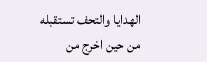الهدايا والتحف تستقبله من حين اخرج من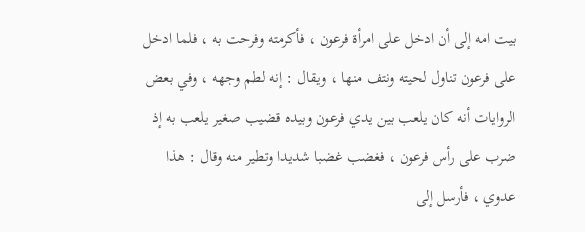بيت امه إلى أن ادخل على امرأة فرعون ، فأكرمته وفرحت به ، فلما ادخل على فرعون تناول لحيته ونتف منها ، ويقال : إنه لطم وجهه ، وفي بعض الروايات أنه كان يلعب بين يدي فرعون وبيده قضيب صغير يلعب به إذ ضرب على رأس فرعون ، فغضب غضبا شديدا وتطير منه وقال : هذا عدوي ، فأرسل إلى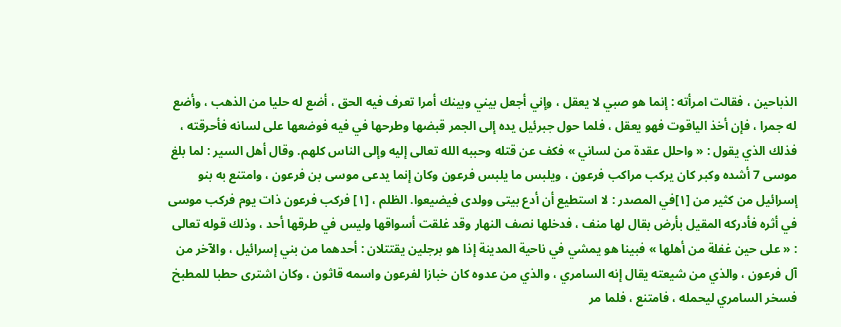الذباحين ، فقالت امرأته : إنما هو صبي لا يعقل ، وإني أجعل بيني وبينك أمرا تعرف فيه الحق ، أضع له حليا من الذهب ، وأضع له جمرا ، فإن أخذ الياقوت فهو يعقل ، فلما حول جبرئيل يده إلى الجمر قبضها وطرحها في فيه فوضعها على لسانه فأحرقته ، فذلك الذي يقول : « واحلل عقدة من لساني » فكف عن قتله وحببه الله تعالى إليه وإلى الناس كلهم. وقال أهل السير : لما بلغ موسى 7 أشده وكبر كان يركب مراكب فرعون ، ويلبس ما يلبس فرعون وكان إنما يدعى موسى بن فرعون ، وامتنع به بنو إسرائيل من كثير من [١]في المصدر : لا استطيع أن أدع بيتى وولدى فيضيعوا. الظلم ، [١] فركب فرعون ذات يوم فركب موسى في أثره فأدركه المقيل بأرض بقال لها منف ، فدخلها نصف النهار وقد غلقت أسواقها وليس في طرقها أحد ، وذلك قوله تعالى : « على حين غفلة من أهلها » فبينا هو يمشي في ناحية المدينة إذا هو برجلين يقتتلان : أحدهما من بني إسرائيل ، والآخر من آل فرعون ، والذي من شيعته يقال إنه السامري ، والذي من عدوه كان خبازا لفرعون واسمه قاثون ، وكان اشترى حطبا للمطبخ فسخر السامري ليحمله ، فامتنع ، فلما مر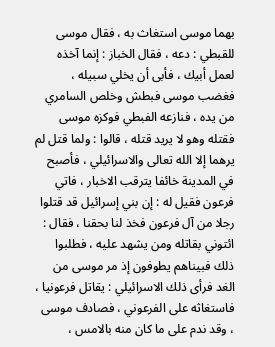بهما موسى استغاث به ، فقال موسى للقبطي : دعه ، فقال الخباز : إنما آخذه لعمل أبيك ، فأبى أن يخلي سبيله ، فغضب موسى فبطش وخلص السامري من يده ، فنازعه الفبطي فوكزه موسى فقتله وهو لا يريد قتله ، قالوا : ولما قتل لم يرهما إلا الله تعالى والاسرائيلي ، فأصبح في المدينة خائفا يترقب الاخبار ، فاتي فرعون فقيل له : إن بني إسرائيل قد قتلوا رجلا من آل فرعون فخذ لنا بحقنا ، فقال : ائتوني بقاتله ومن يشهد عليه ، فطلبوا ذلك فبيناهم يطوفون إذ مر موسى من الغد فرأى ذلك الاسرائيلي : يقاتل فرعونيا ، فاستغاثه على الفرعوني ، فصادف موسى ، وقد ندم على ما كان منه بالامس ،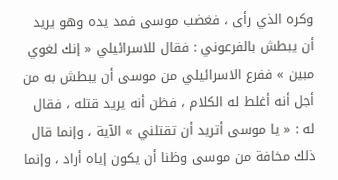وكره الذي رأى ، فغضب موسى فمد يده وهو يريد أن يبطش بالفرعوني : فقال للاسرائيلي « إنك لغوي مبين » ففرع الاسرائيلي من موسى أن يبطش به من أجل أنه أغلط له الكلام ، فظن أنه يريد قتله ، فقال له : « يا موسى أتريد أن تقتلني » الآية ، وإنما قال ذلك مخافة من موسى وظنا أن يكون إياه أراد ، وإنما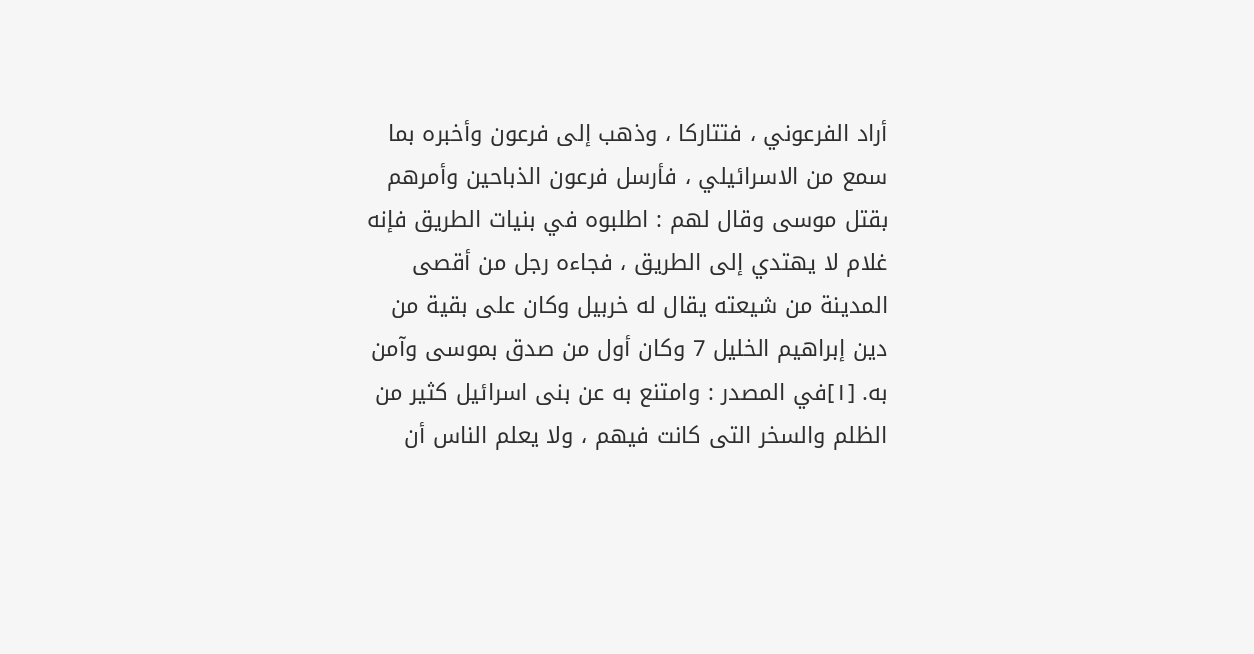أراد الفرعوني ، فتتاركا ، وذهب إلى فرعون وأخبره بما سمع من الاسرائيلي ، فأرسل فرعون الذباحين وأمرهم بقتل موسى وقال لهم : اطلبوه في بنيات الطريق فإنه غلام لا يهتدي إلى الطريق ، فجاءه رجل من أقصى المدينة من شيعته يقال له خربيل وكان على بقية من دين إبراهيم الخليل 7 وكان أول من صدق بموسى وآمن به. [١]في المصدر : وامتنع به عن بنى اسرائيل كثير من الظلم والسخر التى كانت فيهم ، ولا يعلم الناس أن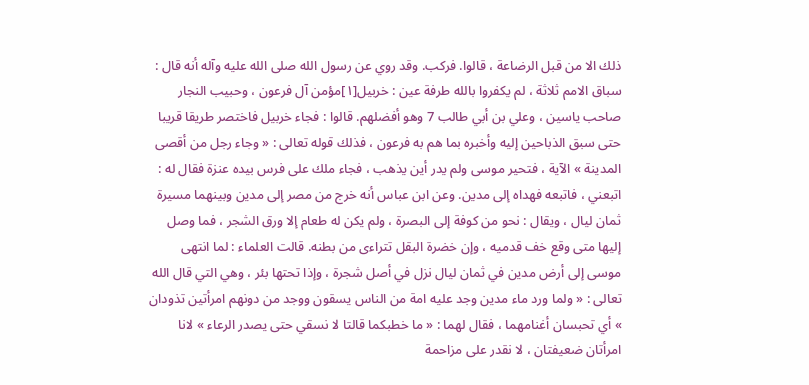ذلك الا من قبل الرضاعة ، قالوا. فركب. وقد روي عن رسول الله صلى الله عليه وآله أنه قال : سباق الامم ثلاثة ، لم يكفروا بالله طرفة عين : خربيل[١]مؤمن آل فرعون ، وحبيب النجار صاحب ياسين ، وعلي بن أبي طالب 7 وهو أفضلهم. قالوا : فجاء خربيل فاختصر طريقا قريبا حتى سبق الذباحين إليه وأخبره بما هم به فرعون ، فذلك قوله تعالى : « وجاء رجل من أقصى المدينة » الآية ، فتحير موسى ولم يدر أين يذهب ، فجاء ملك على فرس بيده عنزة فقال له : اتبعني ، فاتبعه فهداه إلى مدين. وعن ابن عباس أنه خرج من مصر إلى مدين وبينهما مسيرة ثمان ليال ، ويقال : نحو من كوفة إلى البصرة ، ولم يكن له طعام إلا ورق الشجر ، فما وصل إليها متى وقع خف قدميه ، وإن خضرة البقل تتراءى من بطنه. قالت العلماء : لما انتهى موسى إلى أرض مدين في ثمان ليال نزل في أصل شجرة ، وإذا تحتها بئر ، وهي التي قال الله تعالى : « ولما ورد ماء مدين وجد عليه امة من الناس يسقون ووجد من دونهم امرأتين تذودان » أي تحبسان أغنامهما ، فقال لهما : « ما خطبكما قالتا لا نسقي حتى يصدر الرعاء » لانا امرأتان ضعيفتان ، لا نقدر على مزاحمة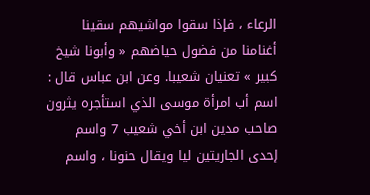الرعاء ، فإذا سقوا مواشيهم سقينا أغنامنا من فضول حياضهم « وأبونا شيخ كبير » تعنيان شعيبا. وعن ابن عباس قال : اسم أب امرأة موسى الذي استأجره يثرون صاحب مدين ابن أخي شعيب 7 واسم إحدى الجاريتين ليا ويقال حنونا ، واسم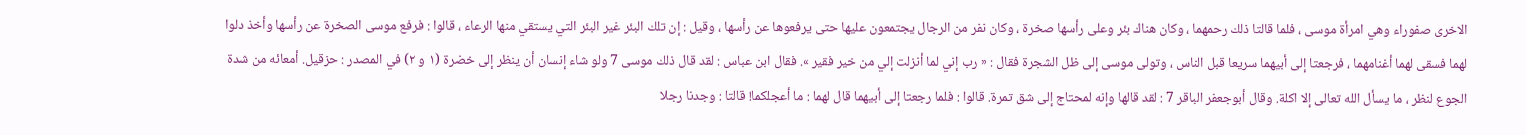الاخرى صفوراء وهي امرأة موسى ، فلما قالتا ذلك رحمهما ، وكان هناك بئر وعلى رأسها صخرة ، وكان نفر من الرجال يجتمعون عليها حتى يرفعوها عن رأسها ، وقيل : إن تلك البئر غير البئر التي يستقي منها الرعاء ، قالوا : فرفع موسى الصخرة عن رأسها وأخذ دلوا لهما فسقى لهما أغنامهما ، فرجعتا إلى أبيهما سريعا قبل الناس ، وتولى موسى إلى ظل الشجرة فقال : « رب إني لما أنزلت إلي من خير فقير ». فقال ابن عباس : لقد قال ذلك موسى 7 ولو شاء إنسان أن ينظر إلى خضرة (١ و ٢) في المصدر : حزقيل. أمعائه من شدة الجوع لنظر ، ما يسأل الله تعالى إلا اكلة. وقال أبوجعفر الباقر 7 : لقد قالها وإنه لمحتاج إلى شق تمرة. قالوا : فلما رجعتا إلى أبيهما قال لهما : ما أعجلكما! قالتا : وجدنا رجلا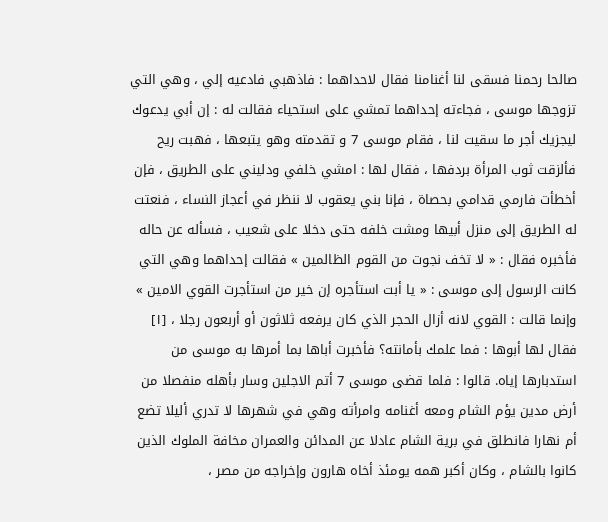صالحا رحمنا فسقى لنا أغنامنا فقال لاحداهما : فاذهبي فادعيه إلي ، وهي التي تزوجها موسى ، فجاءته إحداهما تمشي على استحياء فقالت له : إن أبي يدعوك ليجزيك أجر ما سقيت لنا ، فقام موسى 7 و تقدمته وهو يتبعها ، فهبت ريح فألزقت ثوب المرأة بردفها ، فقال لها : امشي خلفي ودليني على الطريق ، فإن أخطأت فارمي قدامي بحصاة ، فإنا بني يعقوب لا ننظر في أعجاز النساء ، فنعتت له الطريق إلى منزل أبيها ومشت خلفه حتى دخلا على شعيب ، فسأله عن حاله فأخبره فقال : « لا تخف نجوت من القوم الظالمين » فقالت إحداهما وهي التي كانت الرسول إلى موسى : « يا أبت استأجره إن خير من استأجرت القوي الامين » وإنما قالت : القوي لانه أزال الحجر الذي كان يرفعه ثلاثون أو أربعون رجلا ، [١] فقال لها أبوها : فما علمك بأمانته؟ فأخبرت أباها بما أمرها به موسى من استدبارها إياه. قالوا : فلما قضى موسى 7 أتم الاجلين وسار بأهله منفصلا من أرض مدين يؤم الشام ومعه أغنامه وامرأته وهي في شهرها لا تدري أليلا تضع أم نهارا فانطلق في برية الشام عادلا عن المدائن والعمران مخافة الملوك الذين كانوا بالشام ، وكان أكبر همه يومئذ أخاه هارون وإخراجه من مصر ،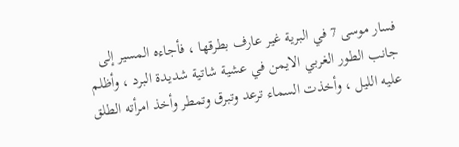فسار موسى 7 في البرية غير عارف بطرقها ، فأجاءه المسير إلى جانب الطور الغربي الايمن في عشية شاتية شديدة البرد ، وأظلم عليه الليل ، وأخذت السماء ترعد وتبرق وتمطر وأخذ امرأته الطلق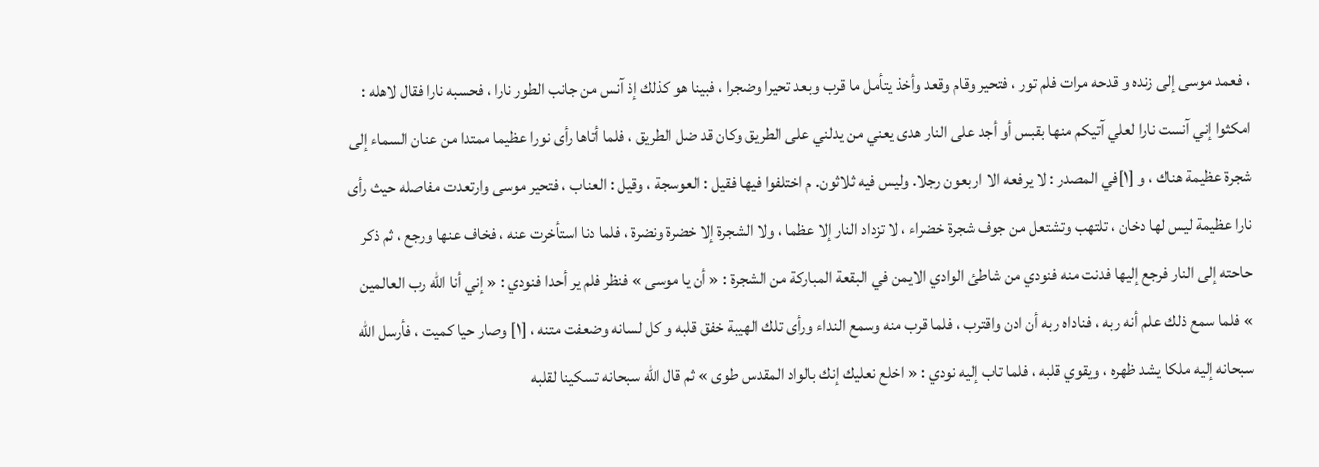، فعمد موسى إلى زنده و قدحه مرات فلم تور ، فتحير وقام وقعد وأخذ يتأمل ما قرب وبعد تحيرا وضجرا ، فبينا هو كذلك إذ آنس من جانب الطور نارا ، فحسبه نارا فقال لاهله : امكثوا إني آنست نارا لعلي آتيكم منها بقبس أو أجد على النار هدى يعني من يدلني على الطريق وكان قد ضل الطريق ، فلما أتاها رأى نورا عظيما ممتدا من عنان السماء إلى شجرة عظيمة هناك ، و [١]في المصدر : لا يرفعه الا اربعون رجلا. وليس فيه ثلاثون. م اختلفوا فيها فقيل : العوسجة ، وقيل : العناب ، فتحير موسى وارتعدت مفاصله حيث رأى نارا عظيمة ليس لها دخان ، تلتهب وتشتعل من جوف شجرة خضراء ، لا تزداد النار إلا عظما ، ولا الشجرة إلا خضرة ونضرة ، فلما دنا استأخرت عنه ، فخاف عنها ورجع ، ثم ذكر حاحته إلى النار فرجع إليها فدنت منه فنودي من شاطئ الوادي الايمن في البقعة المباركة من الشجرة : « أن يا موسى » فنظر فلم ير أحدا فنودي : « إني أنا الله رب العالمين » فلما سمع ذلك علم أنه ربه ، فناداه ربه أن ادن واقترب ، فلما قرب منه وسمع النداء ورأى تلك الهيبة خفق قلبه و كل لسانه وضعفت متنه ، [١] وصار حيا كميت ، فأرسل الله سبحانه إليه ملكا يشد ظهره ، ويقوي قلبه ، فلما تاب إليه نودي : « اخلع نعليك إنك بالواد المقدس طوى » ثم قال الله سبحانه تسكينا لقلبه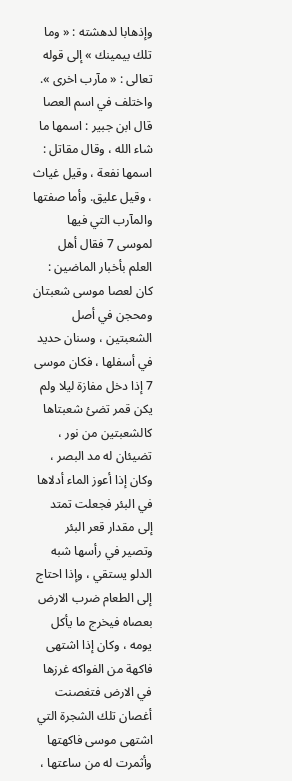وإذهابا لدهشته : « وما تلك بيمينك » إلى قوله تعالى : « مآرب اخرى ». واختلف في اسم العصا قال ابن جبير : اسمها ما شاء الله ، وقال مقاتل : اسمها نفعة ، وقيل غياث ، وقيل عليق. وأما صفتها والمآرب التي فيها لموسى 7 فقال أهل العلم بأخبار الماضين : كان لعصا موسى شعبتان ومحجن في أصل الشعبتين ، وسنان حديد في أسفلها ، فكان موسى 7 إذا دخل مفازة ليلا ولم يكن قمر تضئ شعبتاها كالشعبتين من نور ، تضيئان له مد البصر ، وكان إذا أعوز الماء أدلاها في البئر فجعلت تمتد إلى مقدار قعر البئر وتصير في رأسها شبه الدلو يستقي ، وإذا احتاج إلى الطعام ضرب الارض بعصاه فيخرج ما يأكل يومه ، وكان إذا اشتهى فاكهة من الفواكه غرزها في الارض فتغصنت أغصان تلك الشجرة التي اشتهى موسى فاكهتها وأثمرت له من ساعتها ،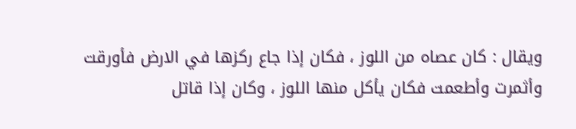ويقال : كان عصاه من اللوز ، فكان إذا جاع ركزها في الارض فأورقت وأثمرت وأطعمت فكان يأكل منها اللوز ، وكان إذا قاتل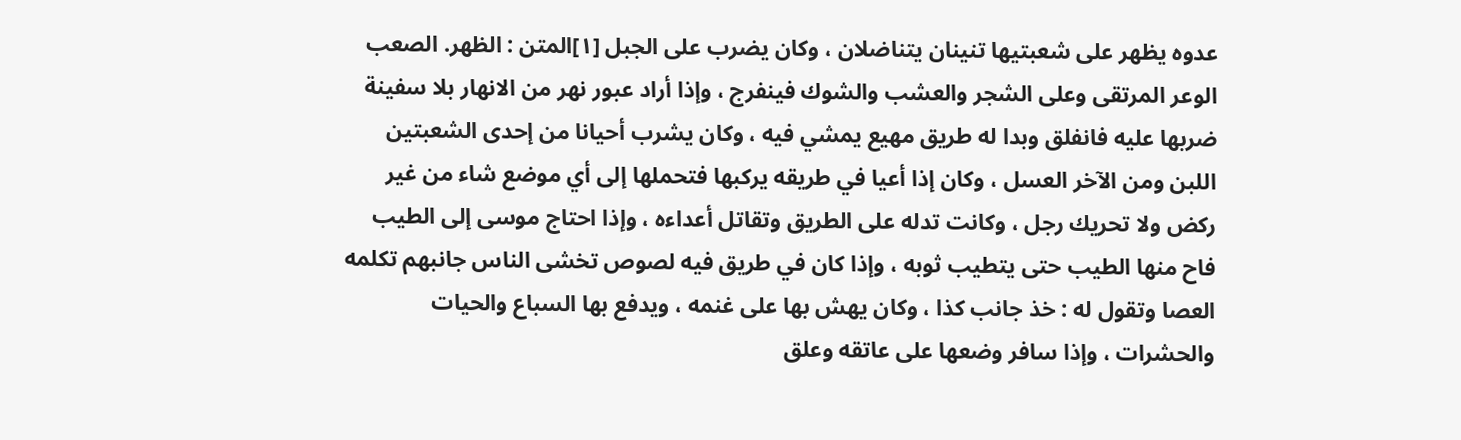عدوه يظهر على شعبتيها تنينان يتناضلان ، وكان يضرب على الجبل [١]المتن : الظهر. الصعب الوعر المرتقى وعلى الشجر والعشب والشوك فينفرج ، وإذا أراد عبور نهر من الانهار بلا سفينة ضربها عليه فانفلق وبدا له طريق مهيع يمشي فيه ، وكان يشرب أحيانا من إحدى الشعبتين اللبن ومن الآخر العسل ، وكان إذا أعيا في طريقه يركبها فتحملها إلى أي موضع شاء من غير ركض ولا تحريك رجل ، وكانت تدله على الطريق وتقاتل أعداءه ، وإذا احتاج موسى إلى الطيب فاح منها الطيب حتى يتطيب ثوبه ، وإذا كان في طريق فيه لصوص تخشى الناس جانبهم تكلمه العصا وتقول له : خذ جانب كذا ، وكان يهش بها على غنمه ، ويدفع بها السباع والحيات والحشرات ، وإذا سافر وضعها على عاتقه وعلق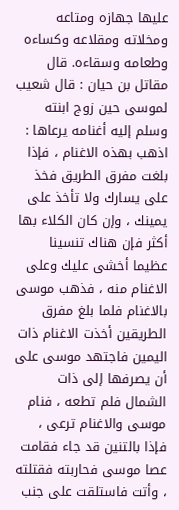عليها جهازه ومتاعه ومخلاته ومقلاعه وكساءه وطعامه وسقاءه. قال مقاتل بن حيان : قال شعيب لموسى حين زوج ابنته وسلم إليه أغنامه يرعاها : اذهب بهذه الاغنام ، فإذا بلغت مفرق الطريق فخذ على يسارك ولا تأخذ على يمينك ، وإن كان الكلاء بها أكثر فإن هناك تنسينا عظيما أخشى عليك وعلى الاغنام منه ، فذهب موسى بالاغنام فلما بلغ مفرق الطريقين أخذت الاغنام ذات اليمين فاجتهد موسى على أن يصرفها إلى ذات الشمال فلم تطعه ، فنام موسى والاغنام ترعى ، فإذا بالتنين قد جاء فقامت عصا موسى فحاربته فقتلته ، وأتت فاستلقت على جنب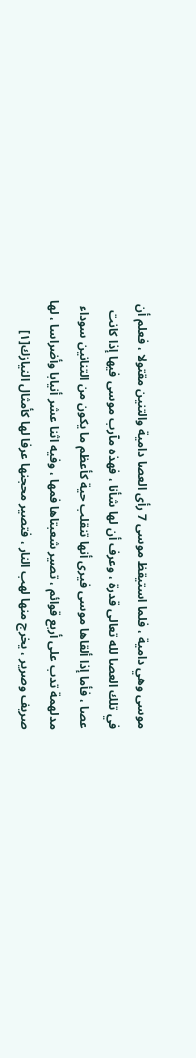موسى وهي دامية ، فلما استيقظ موسى 7 رأى العصا دامية والتنين مقتولا ، فعلم أن في تلك العصا لله تعالى قدرة ، وعرف أن لها شأنا ، فهذه مآرب موسى فيها إذا كانت عصا ، فأما إذا ألقاها موسى فيرى أنها تنقلب حية كأعظم ما يكون من التنانين سوداء مدلهمة تدب على أربع قوائم ، تصير شعبتاها فمها ، وفيه اثنا عشر أنيابا وأضراسا ، لها صريف وصرير ، يخرج منها لهب النار ، فتصير محجنها عرفا لها كأمثال النيازك[١]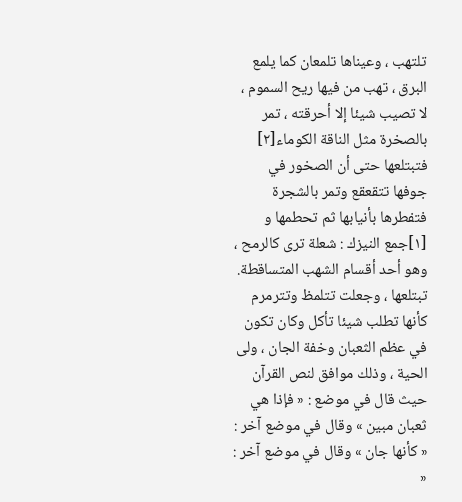تلتهب ، وعيناها تلمعان كما يلمع البرق ، تهب من فيها ريح السموم ، لا تصيب شيئا إلا أحرقته ، تمر بالصخرة مثل الناقة الكوماء[٢] فتبتلعها حتى أن الصخور في جوفها تتقعقع وتمر بالشجرة فتفطرها بأنيابها ثم تحطمها و [١]جمع النيزك : شعلة ترى كالرمح ، وهو أحد أقسام الشهب المتساقطة. تبتلعها ، وجعلت تتلمظ وتترمرم كأنها تطلب شيئا تأكل وكان تكون في عظم الثعبان وخفة الجان ، ولى الحية ، وذلك موافق لنص القرآن حيث قال في موضع : « فإذا هي ثعبان مبين » وقال في موضع آخر : « كأنها جان » وقال في موضع آخر : «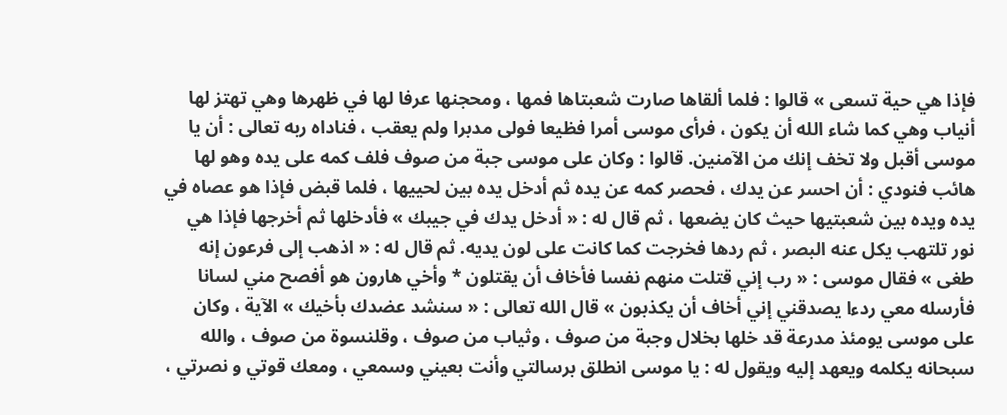فإذا هي حية تسعى » قالوا : فلما ألقاها صارت شعبتاها فمها ، ومحجنها عرفا لها في ظهرها وهي تهتز لها أنياب وهي كما شاء الله أن يكون ، فرأى موسى أمرا فظيعا فولى مدبرا ولم يعقب ، فناداه ربه تعالى : أن يا موسى أقبل ولا تخف إنك من الآمنين. قالوا : وكان على موسى جبة من صوف فلف كمه على يده وهو لها هائب فنودي : أن احسر عن يدك ، فحصر كمه عن يده ثم أدخل يده بين لحييها ، فلما قبض فإذا هو عصاه في يده ويده بين شعبتيها حيث كان يضعها ، ثم قال له : « أدخل يدك في جيبك » فأدخلها ثم أخرجها فإذا هي نور تلتهب يكل عنه البصر ، ثم ردها فخرجت كما كانت على لون يديه. ثم قال له : « اذهب إلى فرعون إنه طغى » فقال موسى : « رب إني قتلت منهم نفسا فأخاف أن يقتلون * وأخي هارون هو أفصح مني لسانا فأرسله معي ردءا يصدقني إني أخاف أن يكذبون » قال الله تعالى : « سنشد عضدك بأخيك » الآية ، وكان على موسى يومئذ مدرعة قد خلها بخلال وجبة من صوف ، وثياب من صوف ، وقلنسوة من صوف ، والله سبحانه يكلمه ويعهد إليه ويقول له : يا موسى انطلق برسالتي وأنت بعيني وسمعي ، ومعك قوتي و نصرتي ،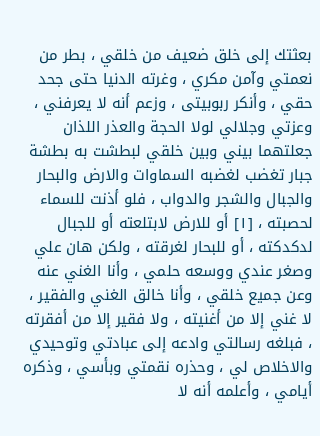بعثتك إلى خلق ضعيف من خلقي ، بطر من نعمتي وآمن مكري ، وغرته الدنيا حتى جحد حقي ، وأنكر ربوبيتى ، وزعم أنه لا يعرفني ، وعزتي وجلالي لولا الحجة والعذر اللذان جعلتهما بيني وبين خلقي لبطشت به بطشة جبار تغضب لغضبه السماوات والارض والبحار والجبال والشجر والدواب ، فلو أذنت للسماء لحصبته ، [١] أو للارض لابتلعته أو للجبال لدكدكته ، أو للبحار لغرقته ، ولكن هان علي وصغر عندي ووسعه حلمي ، وأنا الغني عنه وعن جميع خلقي ، وأنا خالق الغني والفقير ، لا غني إلا من أغنيته ، ولا فقير إلا من أفقرته ، فبلغه رسالتي وادعه إلى عبادتي وتوحيدي والاخلاص لي ، وحذره نقمتي وبأسي ، وذكره أيامي ، وأعلمه أنه لا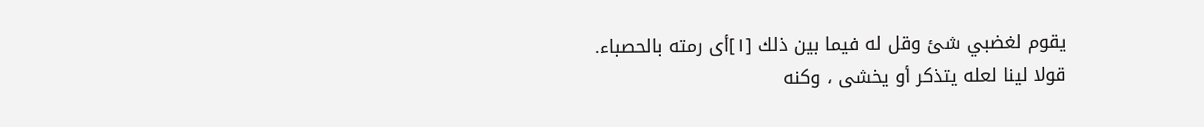يقوم لغضبي شئ وقل له فيما بين ذلك [١]أى رمته بالحصباء. قولا لينا لعله يتذكر أو يخشى ، وكنه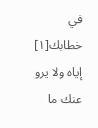في خطابك[١] إياه ولا يرو عنك ما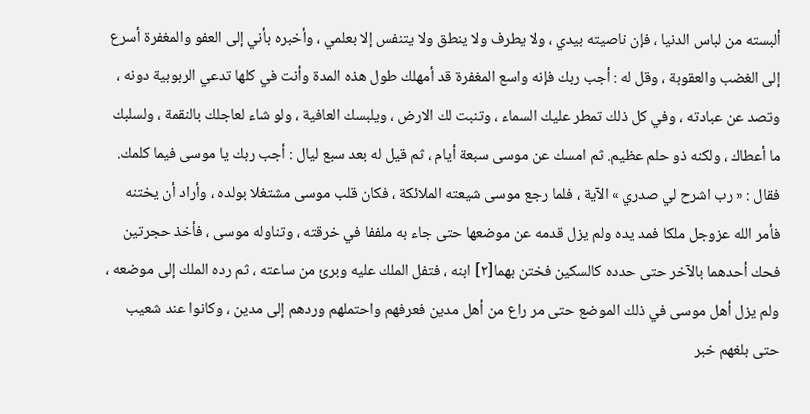ألبسته من لباس الدنيا ، فإن ناصيته بيدي ، ولا يطرف ولا ينطق ولا يتنفس إلا بعلمي ، وأخبره بأني إلى العفو والمغفرة أسرع إلى الغضب والعقوبة ، وقل له : أجب ربك فإنه واسع المغفرة قد أمهلك طول هذه المدة وأنت في كلها تدعي الربوبية دونه ، وتصد عن عبادته ، وفي كل ذلك تمطر عليك السماء ، وتنبت لك الارض ، ويلبسك العافية ، ولو شاء لعاجلك بالنقمة ، ولسلبك ما أعطاك ، ولكنه ذو حلم عظيم. ثم امسك عن موسى سبعة أيام ، ثم قيل له بعد سبع ليال : أجب ربك يا موسى فيما كلمك. فقال : « رب اشرح لي صدري » الآية ، فلما رجع موسى شيعته الملائكة ، فكان قلب موسى مشتغلا بولده ، وأراد أن يختنه فأمر الله عزوجل ملكا فمد يده ولم يزل قدمه عن موضعها حتى جاء به ملففا في خرقته ، وتناوله موسى ، فأخذ حجرتين فحك أحدهما بالآخر حتى حدده كالسكين فختن بهما[٢] ابنه ، فتفل الملك عليه وبرئ من ساعته ، ثم رده الملك إلى موضعه ، ولم يزل أهل موسى في ذلك الموضع حتى مر راع من أهل مدين فعرفهم واحتملهم وردهم إلى مدين ، وكانوا عند شعيب حتى بلغهم خبر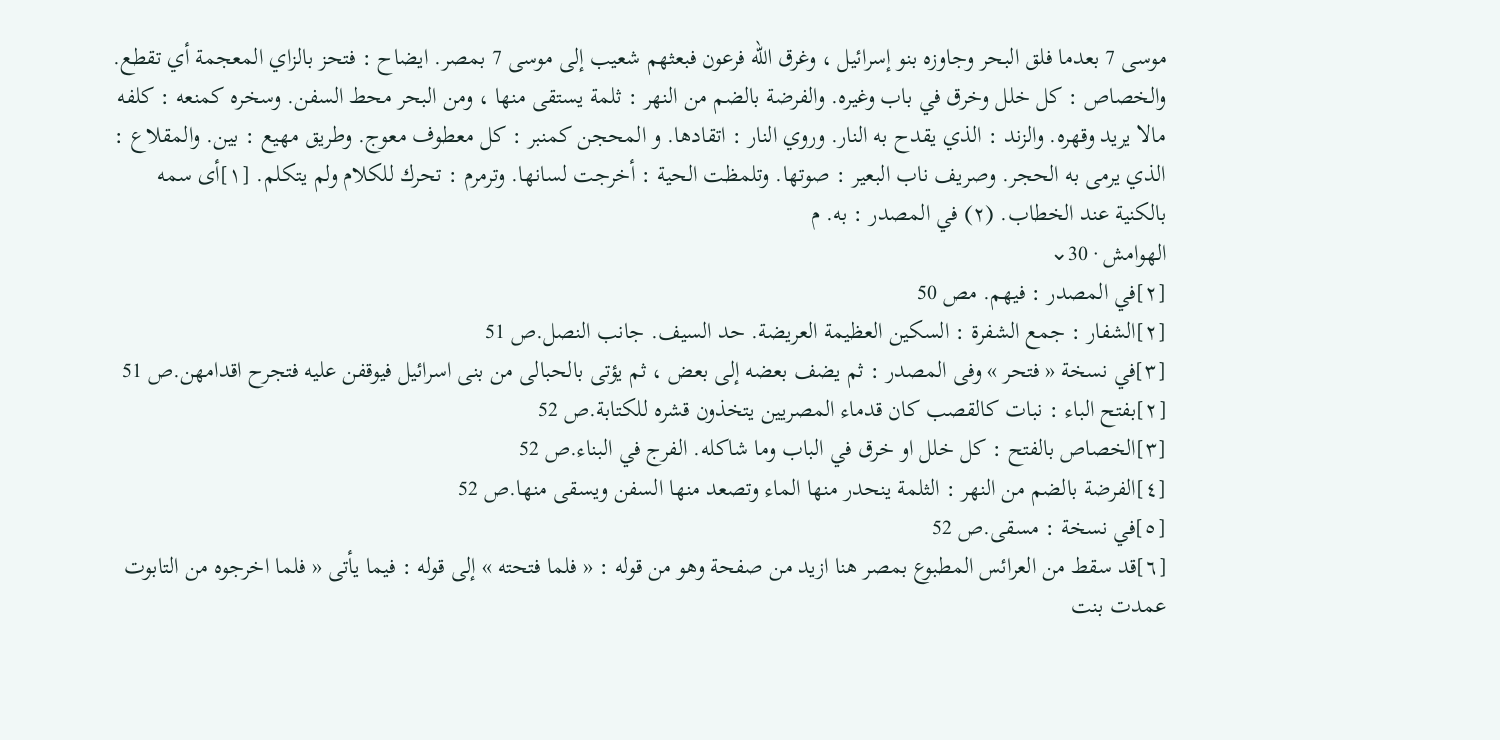موسى 7 بعدما فلق البحر وجاوزه بنو إسرائيل ، وغرق الله فرعون فبعثهم شعيب إلى موسى 7 بمصر. ايضاح : فتحز بالزاي المعجمة أي تقطع. والخصاص : كل خلل وخرق في باب وغيره. والفرضة بالضم من النهر : ثلمة يستقى منها ، ومن البحر محط السفن. وسخره كمنعه : كلفه مالا يريد وقهره. والزند : الذي يقدح به النار. وروي النار : اتقادها. و المحجن كمنبر : كل معطوف معوج. وطريق مهيع : بين. والمقلاع : الذي يرمى به الحجر. وصريف ناب البعير : صوتها. وتلمظت الحية : أخرجت لسانها. وترمرم : تحرك للكلام ولم يتكلم. [١]أى سمه بالكنية عند الخطاب. (٢) في المصدر : به. م
الهوامش · 30⌄
[٢]في المصدر : فيهم. مص 50
[٢]الشفار : جمع الشفرة : السكين العظيمة العريضة. حد السيف. جانب النصل.ص 51
[٣]في نسخة « فتحر » وفى المصدر : ثم يضف بعضه إلى بعض ، ثم يؤتى بالحبالى من بنى اسرائيل فيوقفن عليه فتجرح اقدامهن.ص 51
[٢]بفتح الباء : نبات كالقصب كان قدماء المصريين يتخذون قشره للكتابة.ص 52
[٣]الخصاص بالفتح : كل خلل او خرق في الباب وما شاكله. الفرج في البناء.ص 52
[٤]الفرضة بالضم من النهر : الثلمة ينحدر منها الماء وتصعد منها السفن ويسقى منها.ص 52
[٥]في نسخة : مسقى.ص 52
[٦]قد سقط من العرائس المطبوع بمصر هنا ازيد من صفحة وهو من قوله : « فلما فتحته » إلى قوله : فيما يأتى « فلما اخرجوه من التابوت عمدت بنت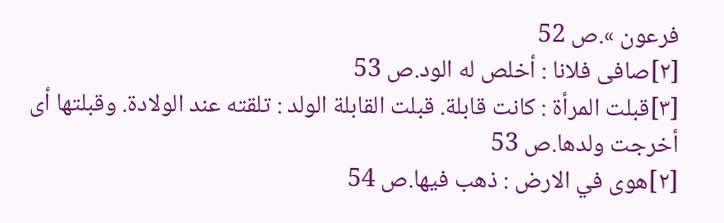فرعون ».ص 52
[٢]صافى فلانا : أخلص له الود.ص 53
[٣]قبلت المرأة : كانت قابلة. قبلت القابلة الولد : تلقته عند الولادة. وقبلتها أى أخرجت ولدها.ص 53
[٢]هوى في الارض : ذهب فيها.ص 54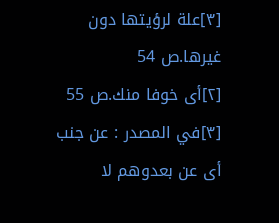[٣]علة لرؤيتها دون غيرها.ص 54
[٢]أى خوفا منك.ص 55
[٣]في المصدر : عن جنب أى عن بعدوهم لا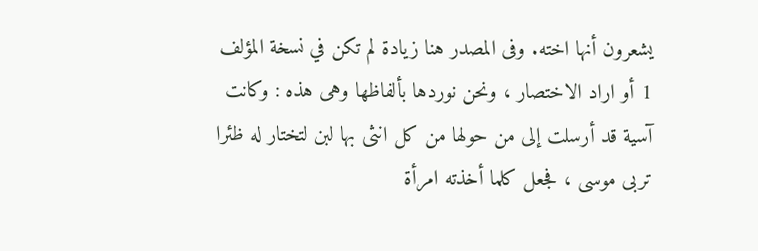يشعرون أنها اخته. وفى المصدر هنا زيادة لم تكن في نسخة المؤلف 1 أو اراد الاختصار ، ونحن نوردها بألفاظها وهى هذه : وكانت آسية قد أرسلت إلى من حولها من كل انثى بها لبن لتختار له ظئرا تربى موسى ، فجعل كلما أخذته امرأة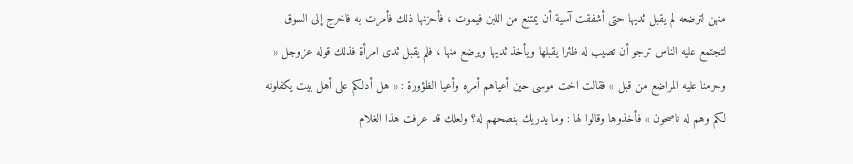منهن لترضعه لم يقبل ثديها حتى أشفقت آسية أن يمتنع من اللبن فيموت ، فأحزنها ذلك فأمرت به فاخرج إلى السوق لتجتمع عليه الناس ترجو أن تصيب له ظئرا يقبلها ويأخذ ثديها ويرضع منها ، فلم يقبل ثدى امرأة فذلك قوله عزوجل « وحرمنا عليه المراضع من قبل » فقالت اخت موسى حين أعياهم أمره وأعيا الظؤورة : « هل أدلكم على أهل بيت يكفلونه لكم وهم له ناصحون » فأخذوها وقالوا لها : وما يدريك بنصحهم له؟ ولعلك قد عرفت هذا الغلام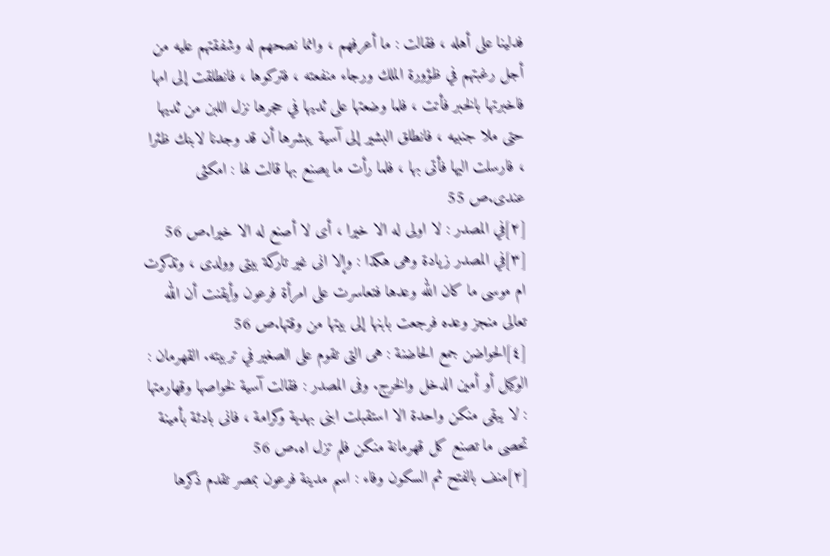فدلينا على أهله ، فقالت : ما أعرفهم ، وانما نصحهم له وشفقتهم عليه من أجل رغبتهم في ظؤورة الملك ورجاء منفعته ، فتركوها ، فانطلقت إلى امها فاخبرتها بالخبر فأتت ، فلما وضعتها على ثديها في حجرها نزل اللبن من ثديها حتى ملا جنبيه ، فانطلق البشير إلى آسية يبشرها أن قد وجدنا لابنك ظئرا ، فارسلت اليها فأتى بها ، فلما رأت ما يصنع بها قالت لها : امكثى عندى.ص 55
[٢]في المصدر : لا اولى له الا خيرا ، أى لا أصنع له الا خيرا.ص 56
[٣]في المصدر زيادة وهى هكذا : وإلا انى غير تاركة بيتى وولدى ، وتذكرت ام موسى ما كان الله وعدها فتعاسرت على امرأة فرعون وأيقنت أن الله تعالى منجز وعده فرجعت بابنها إلى بيتها من وقتها.ص 56
[٤]الحواضن جمع الحاضنة : هى التى تقوم على الصغير في تربيته. القهرمان : الوكيل أو أمين الدخل والخرج. وفى المصدر : فقالت آسية لخواصها وقهارمتها : لا يبقى منكن واحدة الا استقبلت ابنى بهدية وكرامة ، فانى بادئة بأمينة تحصى ما تصنع كل قهرمانة منكن فلم تزل اه.ص 56
[٢]منف بالفتح ثم السكون وفاء : اسم مدينة فرعون بمصر تقدم ذكرها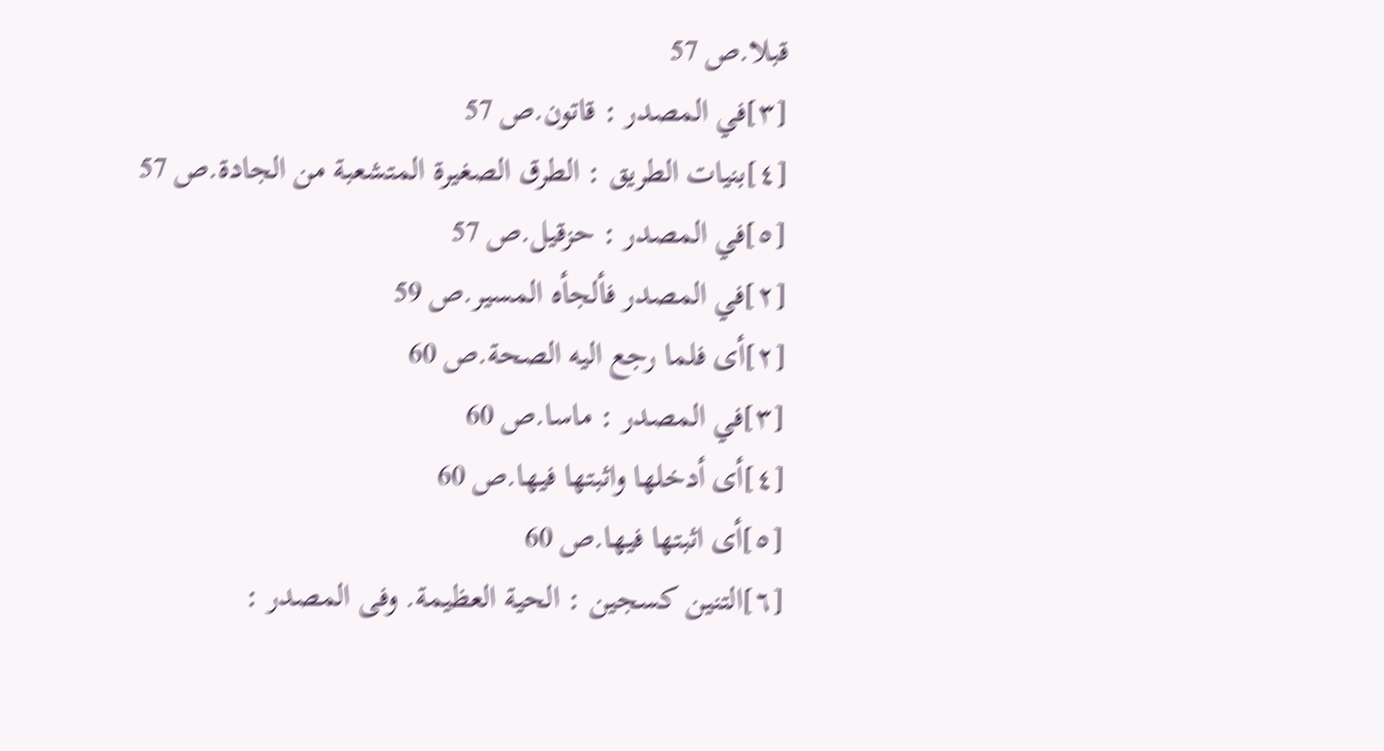قبلا.ص 57
[٣]في المصدر : قاتون.ص 57
[٤]بنيات الطريق : الطرق الصغيرة المتشعبة من الجادة.ص 57
[٥]في المصدر : حزقيل.ص 57
[٢]في المصدر فألجأه المسير.ص 59
[٢]أى فلما رجع اليه الصحة.ص 60
[٣]في المصدر : ماسا.ص 60
[٤]أى أدخلها واثبتها فيها.ص 60
[٥]أى اثبتها فيها.ص 60
[٦]التنين كسجين : الحية العظيمة. وفى المصدر :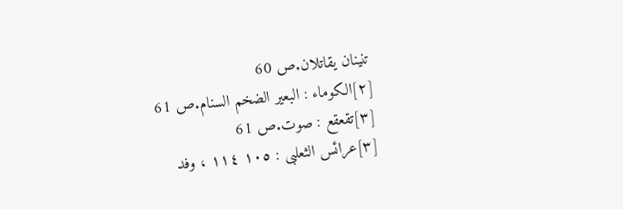تنينان يقاتلان.ص 60
[٢]الكوماء : البعير الضخم السنام.ص 61
[٣]تقعقع : صوت.ص 61
[٣]عرائس الثعلبى : ١٠٥ ١١٤ ، وفد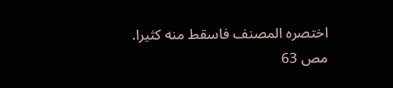اختصره المصنف فاسقط منه كثيرا. مص 63